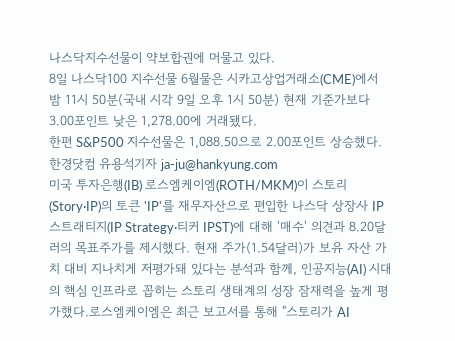나스닥지수선물이 약보합권에 머물고 있다.
8일 나스닥100 지수선물 6월물은 시카고상업거래소(CME)에서 밤 11시 50분(국내 시각 9일 오후 1시 50분) 현재 기준가보다 3.00포인트 낮은 1,278.00에 거래됐다.
한편 S&P500 지수선물은 1,088.50으로 2.00포인트 상승했다.
한경닷컴 유용석기자 ja-ju@hankyung.com
미국 투자은행(IB) 로스엠케이엠(ROTH/MKM)이 스토리(Story·IP)의 토큰 'IP'를 재무자산으로 편입한 나스닥 상장사 IP 스트래티지(IP Strategy·티커 IPST)에 대해 '매수' 의견과 8.20달러의 목표주가를 제시했다. 현재 주가(1.54달러)가 보유 자산 가치 대비 지나치게 저평가돼 있다는 분석과 함께, 인공지능(AI) 시대의 핵심 인프라로 꼽히는 스토리 생태계의 성장 잠재력을 높게 평가했다.로스엠케이엠은 최근 보고서를 통해 "스토리가 AI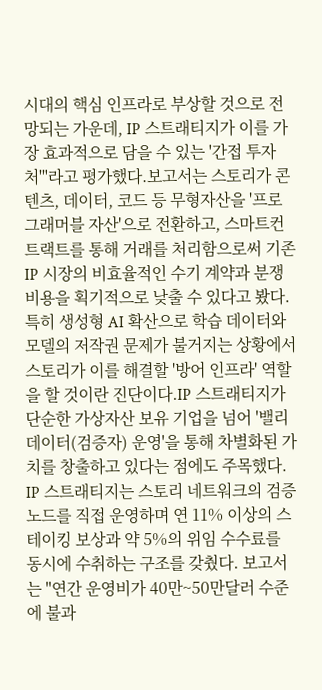시대의 핵심 인프라로 부상할 것으로 전망되는 가운데, IP 스트래티지가 이를 가장 효과적으로 담을 수 있는 '간접 투자처'"라고 평가했다.보고서는 스토리가 콘텐츠, 데이터, 코드 등 무형자산을 '프로그래머블 자산'으로 전환하고, 스마트컨트랙트를 통해 거래를 처리함으로써 기존 IP 시장의 비효율적인 수기 계약과 분쟁 비용을 획기적으로 낮출 수 있다고 봤다. 특히 생성형 AI 확산으로 학습 데이터와 모델의 저작권 문제가 불거지는 상황에서 스토리가 이를 해결할 '방어 인프라' 역할을 할 것이란 진단이다.IP 스트래티지가 단순한 가상자산 보유 기업을 넘어 '밸리데이터(검증자) 운영'을 통해 차별화된 가치를 창출하고 있다는 점에도 주목했다. IP 스트래티지는 스토리 네트워크의 검증 노드를 직접 운영하며 연 11% 이상의 스테이킹 보상과 약 5%의 위임 수수료를 동시에 수취하는 구조를 갖췄다. 보고서는 "연간 운영비가 40만~50만달러 수준에 불과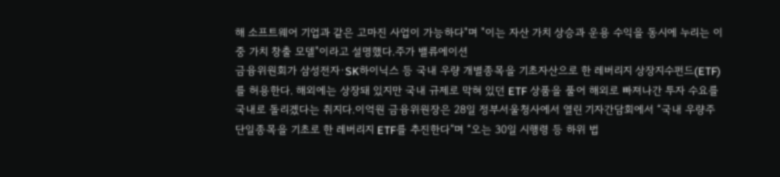해 소프트웨어 기업과 같은 고마진 사업이 가능하다"며 "이는 자산 가치 상승과 운용 수익을 동시에 누리는 이중 가치 창출 모델"이라고 설명했다.주가 밸류에이션
금융위원회가 삼성전자·SK하이닉스 등 국내 우량 개별종목을 기초자산으로 한 레버리지 상장지수펀드(ETF)를 허용한다. 해외에는 상장돼 있지만 국내 규제로 막혀 있던 ETF 상품을 풀어 해외로 빠져나간 투자 수요를 국내로 돌리겠다는 취지다.이억원 금융위원장은 28일 정부서울청사에서 열린 기자간담회에서 “국내 우량주 단일종목을 기초로 한 레버리지 ETF를 추진한다”며 “오는 30일 시행령 등 하위 법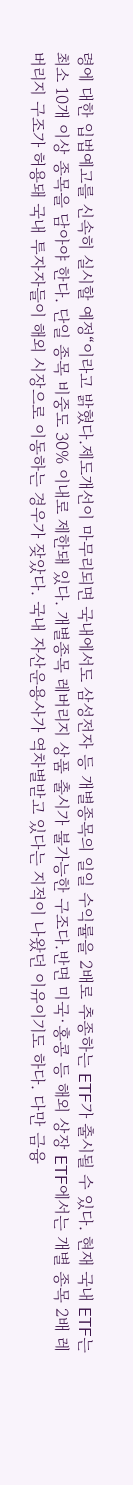령에 대한 입법예고를 신속히 실시할 예정“이라고 밝혔다.제도개선이 마무리되면 국내에서도 삼성전자 등 개별종목의 일일 수익률을 2배로 추종하는 ETF가 출시될 수 있다. 현재 국내 ETF는 최소 10개 이상 종목을 담아야 한다. 단일 종목 비중도 30% 이내로 제한돼 있다. 개별종목 레버리지 상품 출시가 불가능한 구조다.반면 미국·홍콩 등 해외 상장 ETF에서는 개별 종목 2배 레버리지 구조가 허용돼 국내 투자자들이 해외 시장으로 이동하는 경우가 잦았다. 국내 자산운용사가 역차별받고 있다는 지적이 나왔던 이유이기도 하다. 다만 금융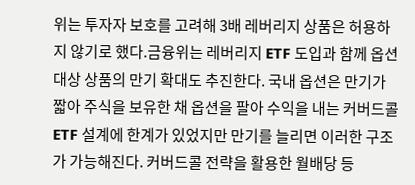위는 투자자 보호를 고려해 3배 레버리지 상품은 허용하지 않기로 했다.금융위는 레버리지 ETF 도입과 함께 옵션 대상 상품의 만기 확대도 추진한다. 국내 옵션은 만기가 짧아 주식을 보유한 채 옵션을 팔아 수익을 내는 커버드콜 ETF 설계에 한계가 있었지만 만기를 늘리면 이러한 구조가 가능해진다. 커버드콜 전략을 활용한 월배당 등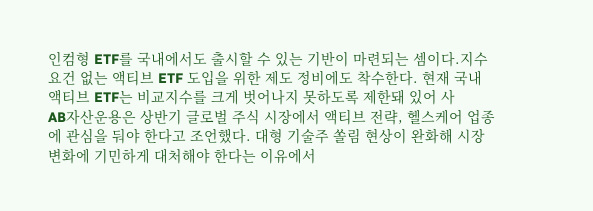인컴형 ETF를 국내에서도 출시할 수 있는 기반이 마련되는 셈이다.지수 요건 없는 액티브 ETF 도입을 위한 제도 정비에도 착수한다. 현재 국내 액티브 ETF는 비교지수를 크게 벗어나지 못하도록 제한돼 있어 사
AB자산운용은 상반기 글로벌 주식 시장에서 액티브 전략, 헬스케어 업종에 관심을 둬야 한다고 조언했다. 대형 기술주 쏠림 현상이 완화해 시장 변화에 기민하게 대처해야 한다는 이유에서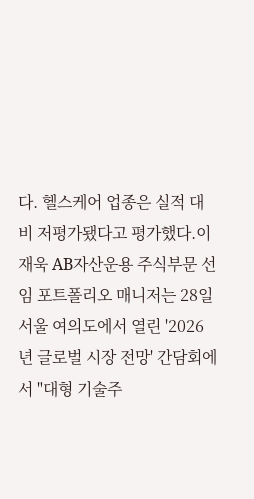다. 헬스케어 업종은 실적 대비 저평가됐다고 평가했다.이재욱 AB자산운용 주식부문 선임 포트폴리오 매니저는 28일 서울 여의도에서 열린 '2026년 글로벌 시장 전망' 간담회에서 "대형 기술주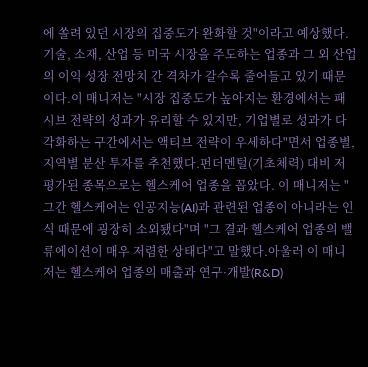에 쏠려 있던 시장의 집중도가 완화할 것"이라고 예상했다. 기술, 소재, 산업 등 미국 시장을 주도하는 업종과 그 외 산업의 이익 성장 전망치 간 격차가 갈수록 줄어들고 있기 때문이다.이 매니저는 "시장 집중도가 높아지는 환경에서는 패시브 전략의 성과가 유리할 수 있지만, 기업별로 성과가 다각화하는 구간에서는 액티브 전략이 우세하다"면서 업종별, 지역별 분산 투자를 추천했다.펀더멘털(기초체력) 대비 저평가된 종목으로는 헬스케어 업종을 꼽았다. 이 매니저는 "그간 헬스케어는 인공지능(AI)과 관련된 업종이 아니라는 인식 때문에 굉장히 소외됐다"며 "그 결과 헬스케어 업종의 밸류에이션이 매우 저렴한 상태다"고 말했다.아울러 이 매니저는 헬스케어 업종의 매출과 연구·개발(R&D)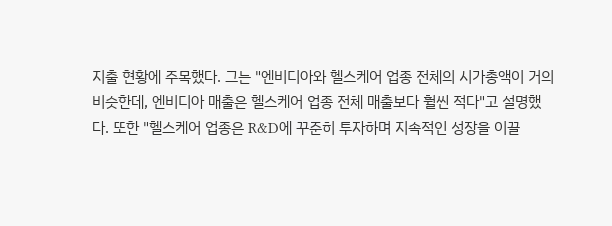지출 현황에 주목했다. 그는 "엔비디아와 헬스케어 업종 전체의 시가총액이 거의 비슷한데, 엔비디아 매출은 헬스케어 업종 전체 매출보다 훨씬 적다"고 설명했다. 또한 "헬스케어 업종은 R&D에 꾸준히 투자하며 지속적인 성장을 이끌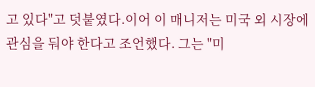고 있다"고 덧붙였다.이어 이 매니저는 미국 외 시장에 관심을 둬야 한다고 조언했다. 그는 "미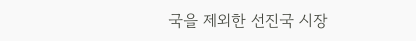국을 제외한 선진국 시장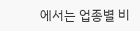에서는 업종별 비